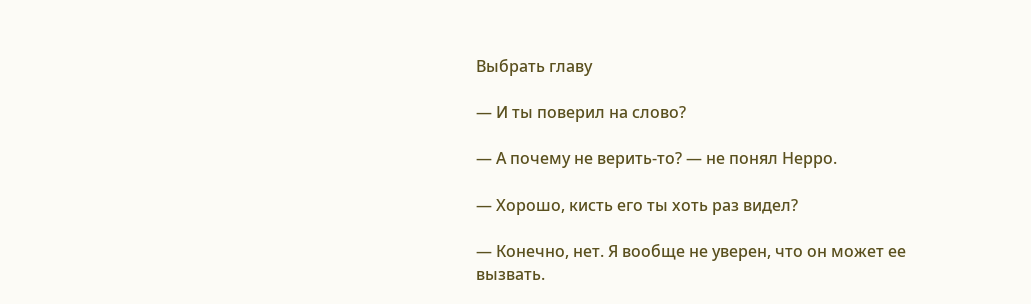Выбрать главу

— И ты поверил на слово?

— А почему не верить-то? — не понял Нерро.

— Хорошо, кисть его ты хоть раз видел?

— Конечно, нет. Я вообще не уверен, что он может ее вызвать.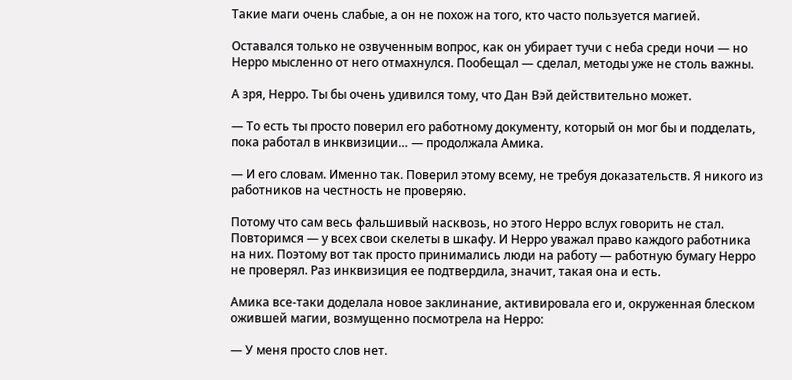Такие маги очень слабые, а он не похож на того, кто часто пользуется магией.

Оставался только не озвученным вопрос, как он убирает тучи с неба среди ночи — но Нерро мысленно от него отмахнулся. Пообещал — сделал, методы уже не столь важны.

А зря, Нерро. Ты бы очень удивился тому, что Дан Вэй действительно может.

— То есть ты просто поверил его работному документу, который он мог бы и подделать, пока работал в инквизиции… — продолжала Амика.

— И его словам. Именно так. Поверил этому всему, не требуя доказательств. Я никого из работников на честность не проверяю.

Потому что сам весь фальшивый насквозь, но этого Нерро вслух говорить не стал. Повторимся — у всех свои скелеты в шкафу. И Нерро уважал право каждого работника на них. Поэтому вот так просто принимались люди на работу — работную бумагу Нерро не проверял. Раз инквизиция ее подтвердила, значит, такая она и есть.

Амика все-таки доделала новое заклинание, активировала его и, окруженная блеском ожившей магии, возмущенно посмотрела на Нерро:

— У меня просто слов нет.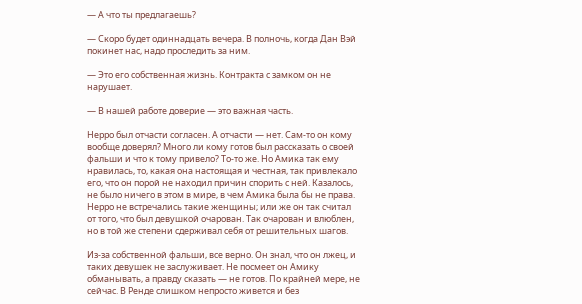— А что ты предлагаешь?

— Скоро будет одиннадцать вечера. В полночь, когда Дан Вэй покинет нас, надо проследить за ним.

— Это его собственная жизнь. Контракта с замком он не нарушает.

— В нашей работе доверие — это важная часть.

Нерро был отчасти согласен. А отчасти — нет. Сам-то он кому вообще доверял? Много ли кому готов был рассказать о своей фальши и что к тому привело? То-то же. Но Амика так ему нравилась, то, какая она настоящая и честная, так привлекало его, что он порой не находил причин спорить с ней. Казалось, не было ничего в этом в мире, в чем Амика была бы не права. Нерро не встречались такие женщины; или же он так считал от того, что был девушкой очарован. Так очарован и влюблен, но в той же степени сдерживал себя от решительных шагов.

Из-за собственной фальши, все верно. Он знал, что он лжец, и таких девушек не заслуживает. Не посмеет он Амику обманывать, а правду сказать — не готов. По крайней мере, не сейчас. В Ренде слишком непросто живется и без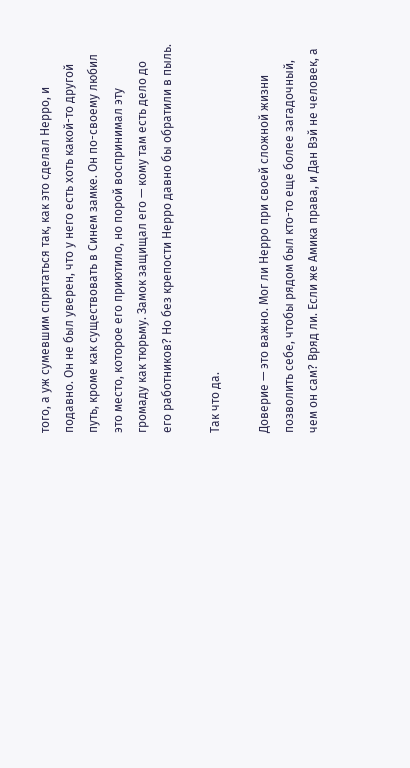того, а уж сумевшим спрятаться так, как это сделал Нерро, и подавно. Он не был уверен, что у него есть хоть какой-то другой путь, кроме как существовать в Синем замке. Он по-своему любил это место, которое его приютило, но порой воспринимал эту громаду как тюрьму. Замок защищал его — кому там есть дело до его работников? Но без крепости Нерро давно бы обратили в пыль.

Так что да.

Доверие — это важно. Мог ли Нерро при своей сложной жизни позволить себе, чтобы рядом был кто-то еще более загадочный, чем он сам? Вряд ли. Если же Амика права, и Дан Вэй не человек, а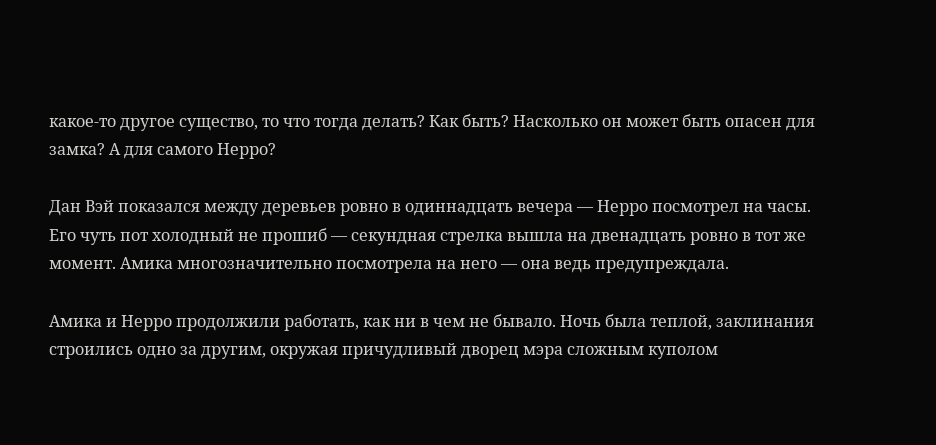какое-то другое существо, то что тогда делать? Как быть? Насколько он может быть опасен для замка? А для самого Нерро?

Дан Вэй показался между деревьев ровно в одиннадцать вечера — Нерро посмотрел на часы. Его чуть пот холодный не прошиб — секундная стрелка вышла на двенадцать ровно в тот же момент. Амика многозначительно посмотрела на него — она ведь предупреждала.

Амика и Нерро продолжили работать, как ни в чем не бывало. Ночь была теплой, заклинания строились одно за другим, окружая причудливый дворец мэра сложным куполом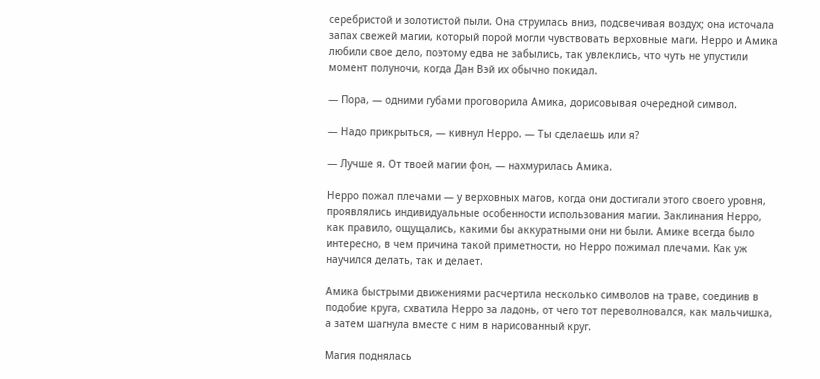серебристой и золотистой пыли. Она струилась вниз, подсвечивая воздух; она источала запах свежей магии, который порой могли чувствовать верховные маги. Нерро и Амика любили свое дело, поэтому едва не забылись, так увлеклись, что чуть не упустили момент полуночи, когда Дан Вэй их обычно покидал.

— Пора, — одними губами проговорила Амика, дорисовывая очередной символ.

— Надо прикрыться, — кивнул Нерро. — Ты сделаешь или я?

— Лучше я. От твоей магии фон, — нахмурилась Амика.

Нерро пожал плечами — у верховных магов, когда они достигали этого своего уровня, проявлялись индивидуальные особенности использования магии. Заклинания Нерро, как правило, ощущались, какими бы аккуратными они ни были. Амике всегда было интересно, в чем причина такой приметности, но Нерро пожимал плечами. Как уж научился делать, так и делает.

Амика быстрыми движениями расчертила несколько символов на траве, соединив в подобие круга, схватила Нерро за ладонь, от чего тот переволновался, как мальчишка, а затем шагнула вместе с ним в нарисованный круг.

Магия поднялась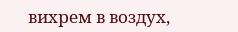вихрем в воздух,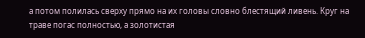а потом полилась сверху прямо на их головы словно блестящий ливень. Круг на траве погас полностью, а золотистая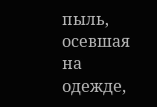пыль, осевшая на одежде,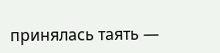принялась таять —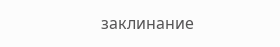заклинание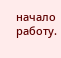начало работу.